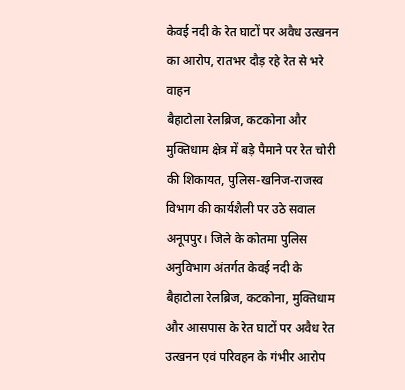केवई नदी के रेत घाटों पर अवैध उत्खनन का आरोप, रातभर दौड़ रहे रेत से भरे वाहन
बैहाटोला रेलब्रिज, कटकोना और मुक्तिधाम क्षेत्र में बड़े पैमाने पर रेत चोरी की शिकायत, पुलिस-खनिज-राजस्व विभाग की कार्यशैली पर उठे सवाल
अनूपपुर। जिले के कोतमा पुलिस अनुविभाग अंतर्गत केवई नदी के बैहाटोला रेलब्रिज, कटकोना, मुक्तिधाम और आसपास के रेत घाटों पर अवैध रेत उत्खनन एवं परिवहन के गंभीर आरोप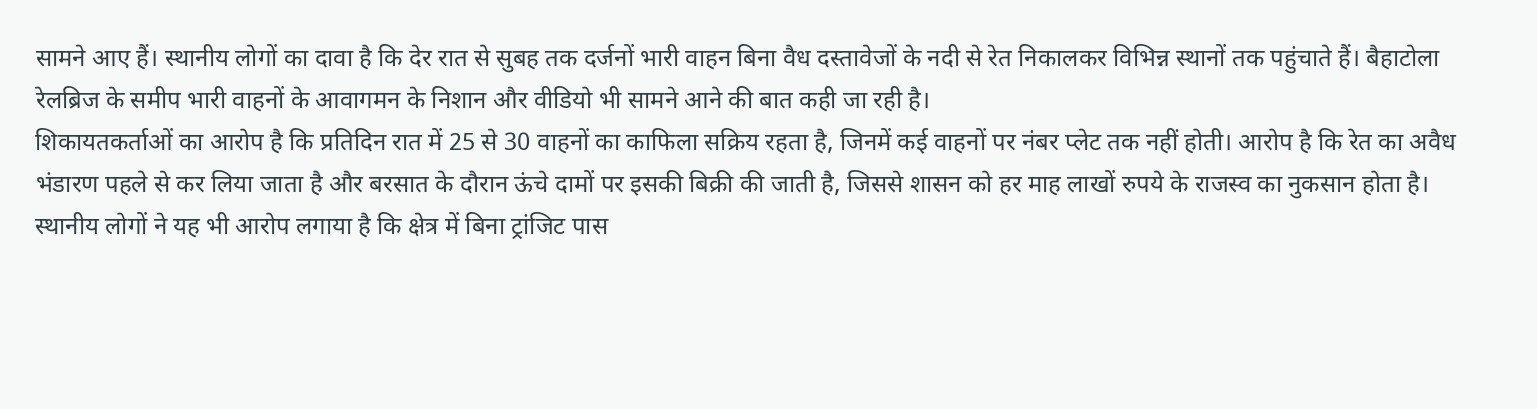सामने आए हैं। स्थानीय लोगों का दावा है कि देर रात से सुबह तक दर्जनों भारी वाहन बिना वैध दस्तावेजों के नदी से रेत निकालकर विभिन्न स्थानों तक पहुंचाते हैं। बैहाटोला रेलब्रिज के समीप भारी वाहनों के आवागमन के निशान और वीडियो भी सामने आने की बात कही जा रही है।
शिकायतकर्ताओं का आरोप है कि प्रतिदिन रात में 25 से 30 वाहनों का काफिला सक्रिय रहता है, जिनमें कई वाहनों पर नंबर प्लेट तक नहीं होती। आरोप है कि रेत का अवैध भंडारण पहले से कर लिया जाता है और बरसात के दौरान ऊंचे दामों पर इसकी बिक्री की जाती है, जिससे शासन को हर माह लाखों रुपये के राजस्व का नुकसान होता है।
स्थानीय लोगों ने यह भी आरोप लगाया है कि क्षेत्र में बिना ट्रांजिट पास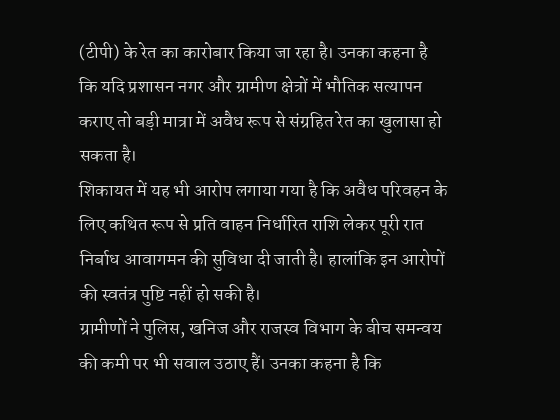(टीपी) के रेत का कारोबार किया जा रहा है। उनका कहना है कि यदि प्रशासन नगर और ग्रामीण क्षेत्रों में भौतिक सत्यापन कराए तो बड़ी मात्रा में अवैध रूप से संग्रहित रेत का खुलासा हो सकता है।
शिकायत में यह भी आरोप लगाया गया है कि अवैध परिवहन के लिए कथित रूप से प्रति वाहन निर्धारित राशि लेकर पूरी रात निर्बाध आवागमन की सुविधा दी जाती है। हालांकि इन आरोपों की स्वतंत्र पुष्टि नहीं हो सकी है।
ग्रामीणों ने पुलिस, खनिज और राजस्व विभाग के बीच समन्वय की कमी पर भी सवाल उठाए हैं। उनका कहना है कि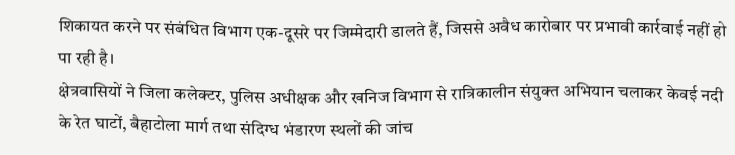शिकायत करने पर संबंधित विभाग एक-दूसरे पर जिम्मेदारी डालते हैं, जिससे अवैध कारोबार पर प्रभावी कार्रवाई नहीं हो पा रही है।
क्षेत्रवासियों ने जिला कलेक्टर, पुलिस अधीक्षक और खनिज विभाग से रात्रिकालीन संयुक्त अभियान चलाकर केवई नदी के रेत घाटों, बैहाटोला मार्ग तथा संदिग्ध भंडारण स्थलों की जांच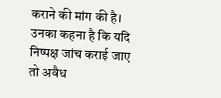कराने की मांग की है। उनका कहना है कि यदि निष्पक्ष जांच कराई जाए तो अवैध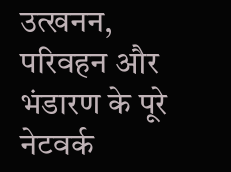उत्खनन, परिवहन और भंडारण के पूरे नेटवर्क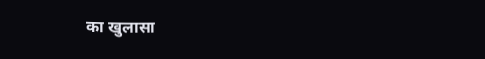का खुलासा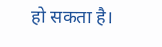हो सकता है।